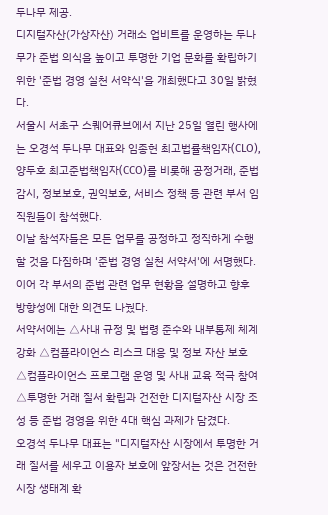두나무 제공.
디지털자산(가상자산) 거래소 업비트를 운영하는 두나무가 준법 의식을 높이고 투명한 기업 문화를 확립하기 위한 '준법 경영 실천 서약식'을 개최했다고 30일 밝혔다.
서울시 서초구 스퀘어큐브에서 지난 25일 열린 행사에는 오경석 두나무 대표와 임종헌 최고법률책임자(CLO), 양두호 최고준법책임자(CCO)를 비롯해 공정거래, 준법감시, 정보보호, 권익보호, 서비스 정책 등 관련 부서 임직원들이 참석했다.
이날 참석자들은 모든 업무를 공정하고 정직하게 수행할 것을 다짐하며 '준법 경영 실천 서약서'에 서명했다. 이어 각 부서의 준법 관련 업무 현황을 설명하고 향후 방향성에 대한 의견도 나눴다.
서약서에는 △사내 규정 및 법령 준수와 내부통제 체계 강화 △컴플라이언스 리스크 대응 및 정보 자산 보호 △컴플라이언스 프로그램 운영 및 사내 교육 적극 참여 △투명한 거래 질서 확립과 건전한 디지털자산 시장 조성 등 준법 경영을 위한 4대 핵심 과제가 담겼다.
오경석 두나무 대표는 "디지털자산 시장에서 투명한 거래 질서를 세우고 이용자 보호에 앞장서는 것은 건전한 시장 생태계 확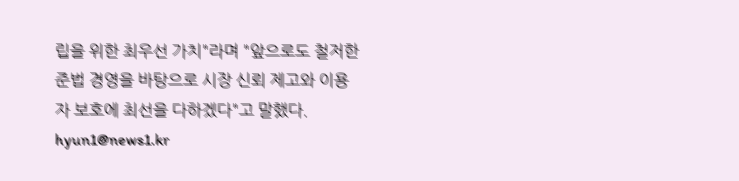립을 위한 최우선 가치"라며 "앞으로도 철저한 준법 경영을 바탕으로 시장 신뢰 제고와 이용자 보호에 최선을 다하겠다"고 말했다.
hyun1@news1.kr